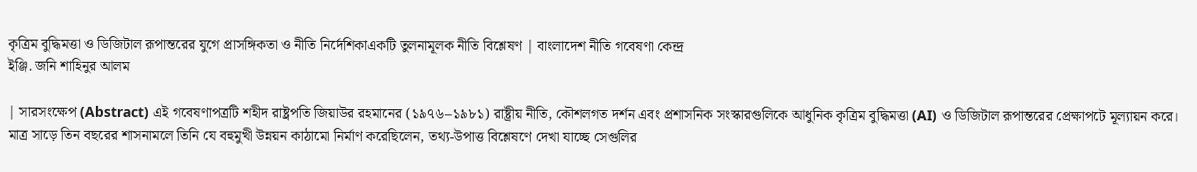কৃত্রিম বুদ্ধিমত্তা ও ডিজিটাল রূপান্তরের যুগে প্রাসঙ্গিকতা ও নীতি নির্দেশিকাএকটি তুলনামূলক নীতি বিশ্লেষণ | বাংলাদেশ নীতি গবেষণা কেন্দ্র
ইঞ্জি. জনি শাহিনুর আলম

| সারসংক্ষেপ (Abstract) এই গবেষণাপত্রটি শহীদ রাষ্ট্রপতি জিয়াউর রহমানের (১৯৭৬–১৯৮১) রাষ্ট্রীয় নীতি, কৌশলগত দর্শন এবং প্রশাসনিক সংস্কারগুলিকে আধুনিক কৃত্রিম বুদ্ধিমত্তা (AI) ও ডিজিটাল রূপান্তরের প্রেক্ষাপটে মূল্যায়ন করে। মাত্র সাড়ে তিন বছরের শাসনামলে তিনি যে বহুমুখী উন্নয়ন কাঠামো নির্মাণ করেছিলেন, তথ্য-উপাত্ত বিশ্লেষণে দেখা যাচ্ছে সেগুলির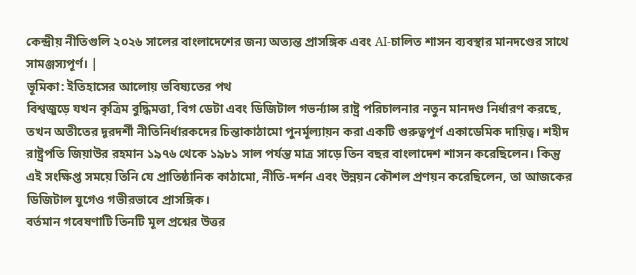কেন্দ্রীয় নীতিগুলি ২০২৬ সালের বাংলাদেশের জন্য অত্যন্ত প্রাসঙ্গিক এবং AI-চালিত শাসন ব্যবস্থার মানদণ্ডের সাথে সামঞ্জস্যপূর্ণ। |
ভূমিকা: ইতিহাসের আলোয় ভবিষ্যতের পথ
বিশ্বজুড়ে যখন কৃত্রিম বুদ্ধিমত্তা, বিগ ডেটা এবং ডিজিটাল গভর্ন্যান্স রাষ্ট্র পরিচালনার নতুন মানদণ্ড নির্ধারণ করছে, তখন অতীতের দূরদর্শী নীতিনির্ধারকদের চিন্তাকাঠামো পুনর্মূল্যায়ন করা একটি গুরুত্বপূর্ণ একাডেমিক দায়িত্ব। শহীদ রাষ্ট্রপতি জিয়াউর রহমান ১৯৭৬ থেকে ১৯৮১ সাল পর্যন্ত মাত্র সাড়ে তিন বছর বাংলাদেশ শাসন করেছিলেন। কিন্তু এই সংক্ষিপ্ত সময়ে তিনি যে প্রাতিষ্ঠানিক কাঠামো, নীতি-দর্শন এবং উন্নয়ন কৌশল প্রণয়ন করেছিলেন, তা আজকের ডিজিটাল যুগেও গভীরভাবে প্রাসঙ্গিক।
বর্তমান গবেষণাটি তিনটি মূল প্রশ্নের উত্তর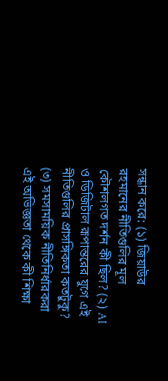সন্ধান করে: (১) জিয়াউর রহমানের নীতিগুলির মূল কৌশলগত দর্শন কী ছিল? (২) AI ও ডিজিটাল রূপান্তরের যুগে এই নীতিগুলির প্রাসঙ্গিকতা কতটুকু? (৩) সমসাময়িক নীতিনির্ধারকরা এই অভিজ্ঞতা থেকে কী শিক্ষা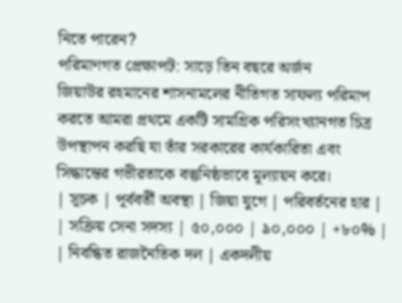নিতে পারেন?
পরিমাণগত প্রেক্ষাপট: সাড়ে তিন বছরে অর্জন
জিয়াউর রহমানের শাসনামলের নীতিগত সাফল্য পরিমাপ করতে আমরা প্রথমে একটি সামগ্রিক পরিসংখ্যানগত চিত্র উপস্থাপন করছি যা তাঁর সরকারের কার্যকারিতা এবং সিদ্ধান্তের গভীরতাকে বস্তুনিষ্ঠভাবে মূল্যায়ন করে।
| সূচক | পূর্ববর্তী অবস্থা | জিয়া যুগে | পরিবর্তনের হার |
| সক্রিয় সেনা সদস্য | ৫০,০০০ | ৯০,০০০ | +৮০% |
| নিবন্ধিত রাজনৈতিক দল | একদলীয়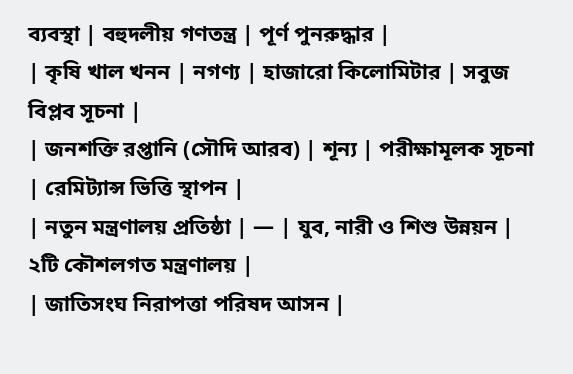ব্যবস্থা | বহুদলীয় গণতন্ত্র | পূর্ণ পুনরুদ্ধার |
| কৃষি খাল খনন | নগণ্য | হাজারো কিলোমিটার | সবুজ বিপ্লব সূচনা |
| জনশক্তি রপ্তানি (সৌদি আরব) | শূন্য | পরীক্ষামূলক সূচনা | রেমিট্যান্স ভিত্তি স্থাপন |
| নতুন মন্ত্রণালয় প্রতিষ্ঠা | — | যুব, নারী ও শিশু উন্নয়ন | ২টি কৌশলগত মন্ত্রণালয় |
| জাতিসংঘ নিরাপত্তা পরিষদ আসন |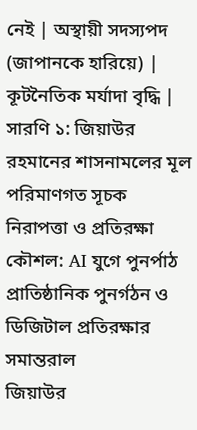নেই | অস্থায়ী সদস্যপদ (জাপানকে হারিয়ে) | কূটনৈতিক মর্যাদা বৃদ্ধি |
সারণি ১: জিয়াউর রহমানের শাসনামলের মূল পরিমাণগত সূচক
নিরাপত্তা ও প্রতিরক্ষা কৌশল: AI যুগে পুনর্পাঠ
প্রাতিষ্ঠানিক পুনর্গঠন ও ডিজিটাল প্রতিরক্ষার সমান্তরাল
জিয়াউর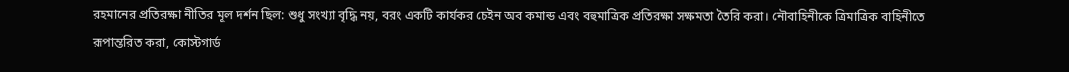রহমানের প্রতিরক্ষা নীতির মূল দর্শন ছিল: শুধু সংখ্যা বৃদ্ধি নয়, বরং একটি কার্যকর চেইন অব কমান্ড এবং বহুমাত্রিক প্রতিরক্ষা সক্ষমতা তৈরি করা। নৌবাহিনীকে ত্রিমাত্রিক বাহিনীতে রূপান্তরিত করা, কোস্টগার্ড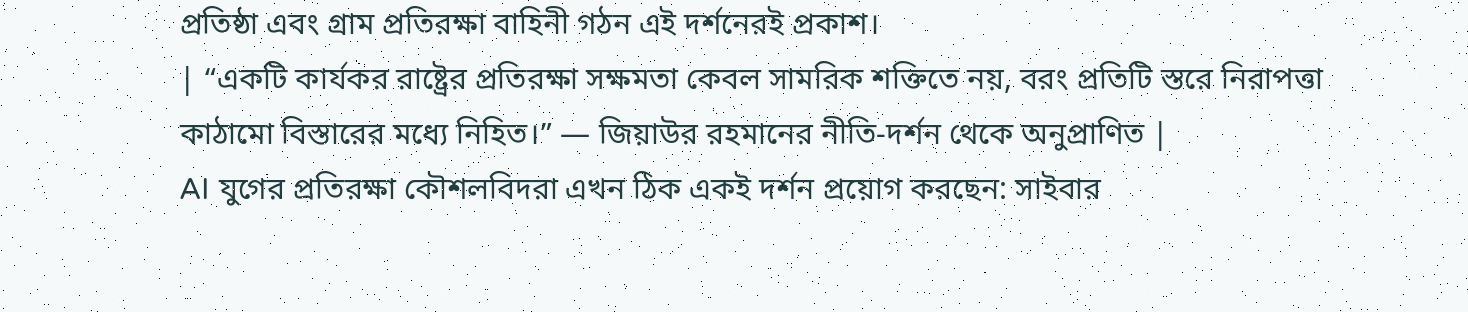প্রতিষ্ঠা এবং গ্রাম প্রতিরক্ষা বাহিনী গঠন এই দর্শনেরই প্রকাশ।
| “একটি কার্যকর রাষ্ট্রের প্রতিরক্ষা সক্ষমতা কেবল সামরিক শক্তিতে নয়, বরং প্রতিটি স্তরে নিরাপত্তা কাঠামো বিস্তারের মধ্যে নিহিত।” — জিয়াউর রহমানের নীতি-দর্শন থেকে অনুপ্রাণিত |
AI যুগের প্রতিরক্ষা কৌশলবিদরা এখন ঠিক একই দর্শন প্রয়োগ করছেন: সাইবার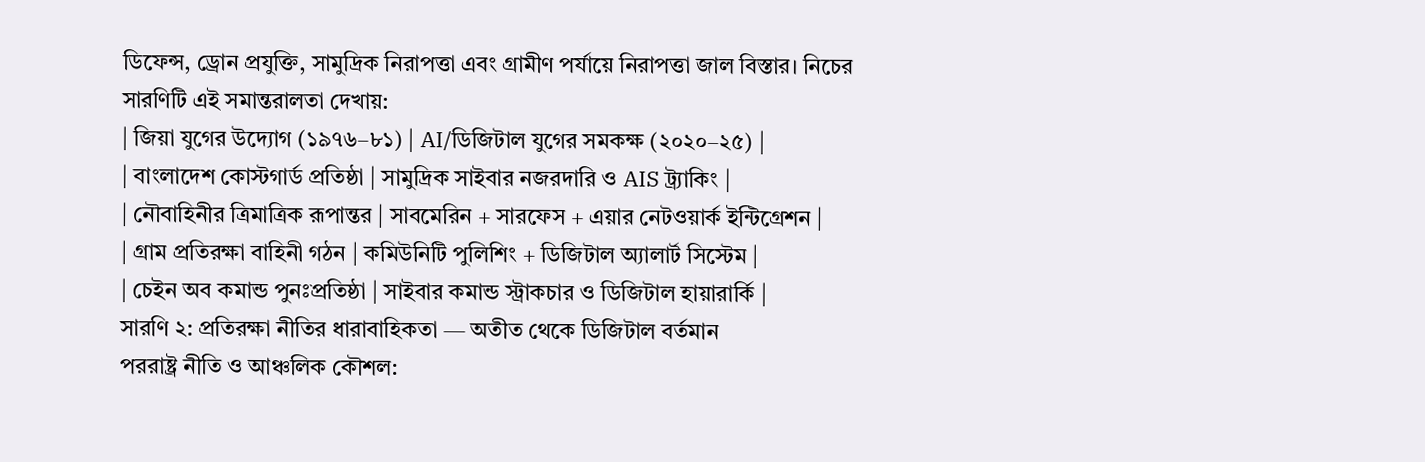ডিফেন্স, ড্রোন প্রযুক্তি, সামুদ্রিক নিরাপত্তা এবং গ্রামীণ পর্যায়ে নিরাপত্তা জাল বিস্তার। নিচের সারণিটি এই সমান্তরালতা দেখায়:
| জিয়া যুগের উদ্যোগ (১৯৭৬–৮১) | AI/ডিজিটাল যুগের সমকক্ষ (২০২০–২৫) |
| বাংলাদেশ কোস্টগার্ড প্রতিষ্ঠা | সামুদ্রিক সাইবার নজরদারি ও AIS ট্র্যাকিং |
| নৌবাহিনীর ত্রিমাত্রিক রূপান্তর | সাবমেরিন + সারফেস + এয়ার নেটওয়ার্ক ইন্টিগ্রেশন |
| গ্রাম প্রতিরক্ষা বাহিনী গঠন | কমিউনিটি পুলিশিং + ডিজিটাল অ্যালার্ট সিস্টেম |
| চেইন অব কমান্ড পুনঃপ্রতিষ্ঠা | সাইবার কমান্ড স্ট্রাকচার ও ডিজিটাল হায়ারার্কি |
সারণি ২: প্রতিরক্ষা নীতির ধারাবাহিকতা — অতীত থেকে ডিজিটাল বর্তমান
পররাষ্ট্র নীতি ও আঞ্চলিক কৌশল: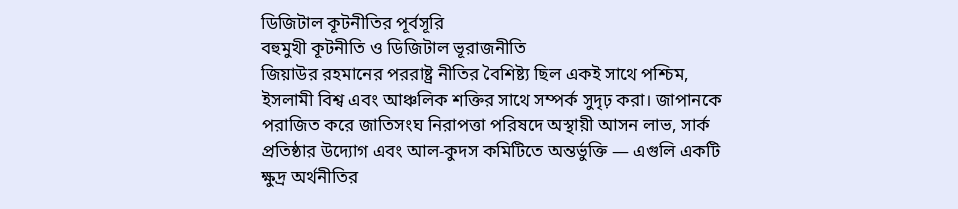ডিজিটাল কূটনীতির পূর্বসূরি
বহুমুখী কূটনীতি ও ডিজিটাল ভূরাজনীতি
জিয়াউর রহমানের পররাষ্ট্র নীতির বৈশিষ্ট্য ছিল একই সাথে পশ্চিম, ইসলামী বিশ্ব এবং আঞ্চলিক শক্তির সাথে সম্পর্ক সুদৃঢ় করা। জাপানকে পরাজিত করে জাতিসংঘ নিরাপত্তা পরিষদে অস্থায়ী আসন লাভ, সার্ক প্রতিষ্ঠার উদ্যোগ এবং আল-কুদস কমিটিতে অন্তর্ভুক্তি — এগুলি একটি ক্ষুদ্র অর্থনীতির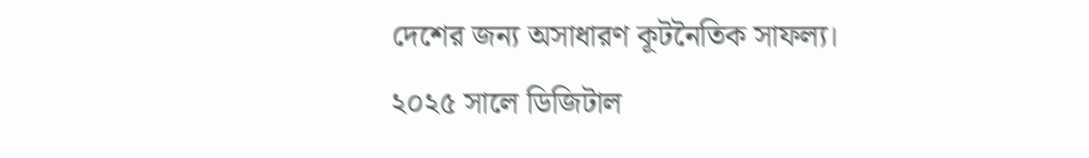দেশের জন্য অসাধারণ কূটনৈতিক সাফল্য।
২০২৫ সালে ডিজিটাল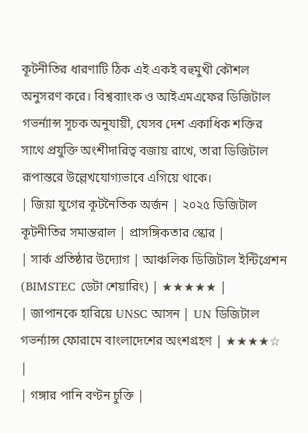কূটনীতির ধারণাটি ঠিক এই একই বহুমুখী কৌশল অনুসরণ করে। বিশ্বব্যাংক ও আইএমএফের ডিজিটাল গভর্ন্যান্স সূচক অনুযায়ী, যেসব দেশ একাধিক শক্তির সাথে প্রযুক্তি অংশীদারিত্ব বজায় রাখে, তারা ডিজিটাল রূপান্তরে উল্লেখযোগ্যভাবে এগিয়ে থাকে।
| জিয়া যুগের কূটনৈতিক অর্জন | ২০২৫ ডিজিটাল কূটনীতির সমান্তরাল | প্রাসঙ্গিকতার স্কোর |
| সার্ক প্রতিষ্ঠার উদ্যোগ | আঞ্চলিক ডিজিটাল ইন্টিগ্রেশন (BIMSTEC ডেটা শেয়ারিং) | ★★★★★ |
| জাপানকে হারিয়ে UNSC আসন | UN ডিজিটাল গভর্ন্যান্স ফোরামে বাংলাদেশের অংশগ্রহণ | ★★★★☆ |
| গঙ্গার পানি বণ্টন চুক্তি |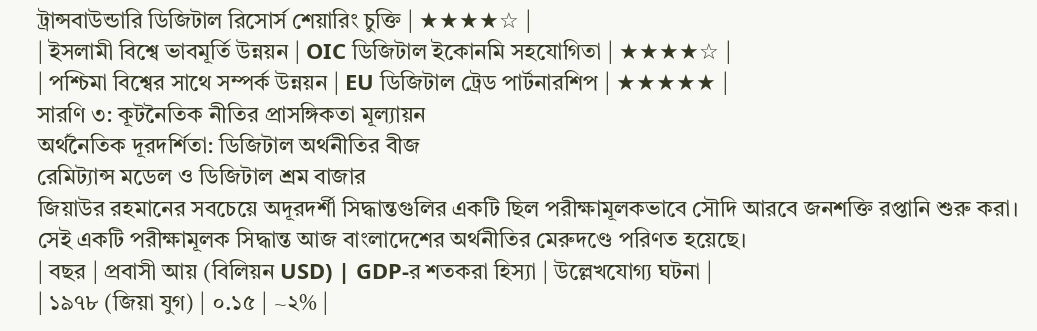ট্রান্সবাউন্ডারি ডিজিটাল রিসোর্স শেয়ারিং চুক্তি | ★★★★☆ |
| ইসলামী বিশ্বে ভাবমূর্তি উন্নয়ন | OIC ডিজিটাল ইকোনমি সহযোগিতা | ★★★★☆ |
| পশ্চিমা বিশ্বের সাথে সম্পর্ক উন্নয়ন | EU ডিজিটাল ট্রেড পার্টনারশিপ | ★★★★★ |
সারণি ৩: কূটনৈতিক নীতির প্রাসঙ্গিকতা মূল্যায়ন
অর্থনৈতিক দূরদর্শিতা: ডিজিটাল অর্থনীতির বীজ
রেমিট্যান্স মডেল ও ডিজিটাল শ্রম বাজার
জিয়াউর রহমানের সবচেয়ে অদূরদর্শী সিদ্ধান্তগুলির একটি ছিল পরীক্ষামূলকভাবে সৌদি আরবে জনশক্তি রপ্তানি শুরু করা। সেই একটি পরীক্ষামূলক সিদ্ধান্ত আজ বাংলাদেশের অর্থনীতির মেরুদণ্ডে পরিণত হয়েছে।
| বছর | প্রবাসী আয় (বিলিয়ন USD) | GDP-র শতকরা হিস্যা | উল্লেখযোগ্য ঘটনা |
| ১৯৭৮ (জিয়া যুগ) | ০.১৫ | ~২% |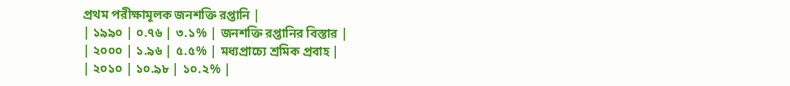প্রথম পরীক্ষামূলক জনশক্তি রপ্তানি |
| ১৯৯০ | ০.৭৬ | ৩.১% | জনশক্তি রপ্তানির বিস্তার |
| ২০০০ | ১.৯৬ | ৫.৫% | মধ্যপ্রাচ্যে শ্রমিক প্রবাহ |
| ২০১০ | ১০.৯৮ | ১০.২% |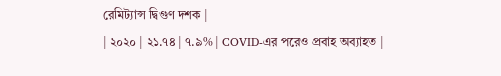রেমিট্যান্স দ্বিগুণ দশক |
| ২০২০ | ২১.৭৪ | ৭.৯% | COVID-এর পরেও প্রবাহ অব্যাহত |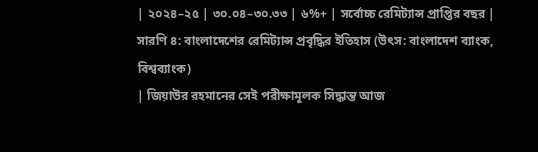| ২০২৪–২৫ | ৩০.০৪–৩০.৩৩ | ৬%+ | সর্বোচ্চ রেমিট্যান্স প্রাপ্তির বছর |
সারণি ৪: বাংলাদেশের রেমিট্যান্স প্রবৃদ্ধির ইতিহাস (উৎস: বাংলাদেশ ব্যাংক, বিশ্বব্যাংক)
| জিয়াউর রহমানের সেই পরীক্ষামূলক সিদ্ধান্ত আজ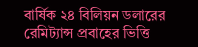বার্ষিক ২৪ বিলিয়ন ডলারের রেমিট্যান্স প্রবাহের ভিত্তি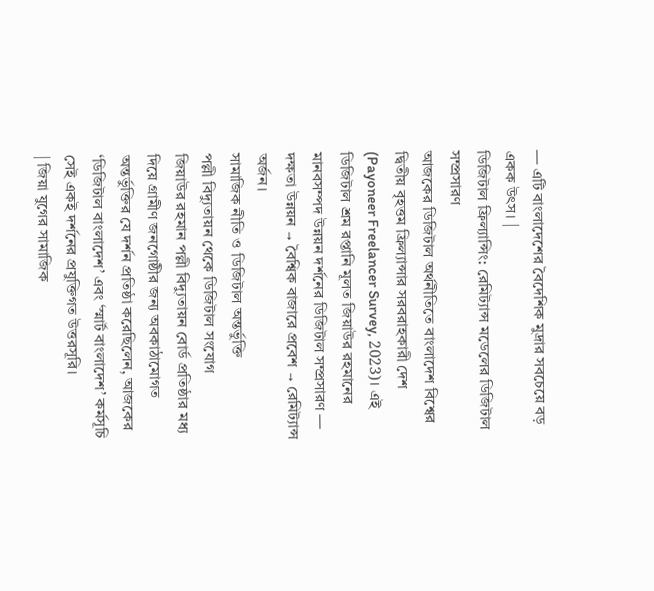— এটি বাংলাদেশের বৈদেশিক মুদ্রার সবচেয়ে বড় একক উৎস। |
ডিজিটাল ফ্রিল্যান্সিং: রেমিট্যান্স মডেলের ডিজিটাল সম্প্রসারণ
আজকের ডিজিটাল অর্থনীতিতে বাংলাদেশ বিশ্বের দ্বিতীয় বৃহত্তম ফ্রিল্যান্সার সরবরাহকারী দেশ (Payoneer Freelancer Survey, 2023)। এই ডিজিটাল শ্রম রপ্তানি মূলত জিয়াউর রহমানের মানবসম্পদ উন্নয়ন দর্শনের ডিজিটাল সম্প্রসারণ — দক্ষতা উন্নয়ন → বৈশ্বিক বাজারে প্রবেশ → রেমিট্যান্স অর্জন।
সামাজিক নীতি ও ডিজিটাল অন্তর্ভুক্তি
পল্লী বিদ্যুতায়ন থেকে ডিজিটাল সংযোগ
জিয়াউর রহমান পল্লী বিদ্যুতায়ন বোর্ড প্রতিষ্ঠার মধ্য দিয়ে গ্রামীণ জনগোষ্ঠীর জন্য অবকাঠামোগত অন্তর্ভুক্তির যে দর্শন প্রতিষ্ঠা করেছিলেন, আজকের ‘ডিজিটাল বাংলাদেশ’ এবং ‘স্মার্ট বাংলাদেশ’ কর্মসূচি সেই একই দর্শনের প্রযুক্তিগত উত্তরসূরি।
| জিয়া যুগের সামাজিক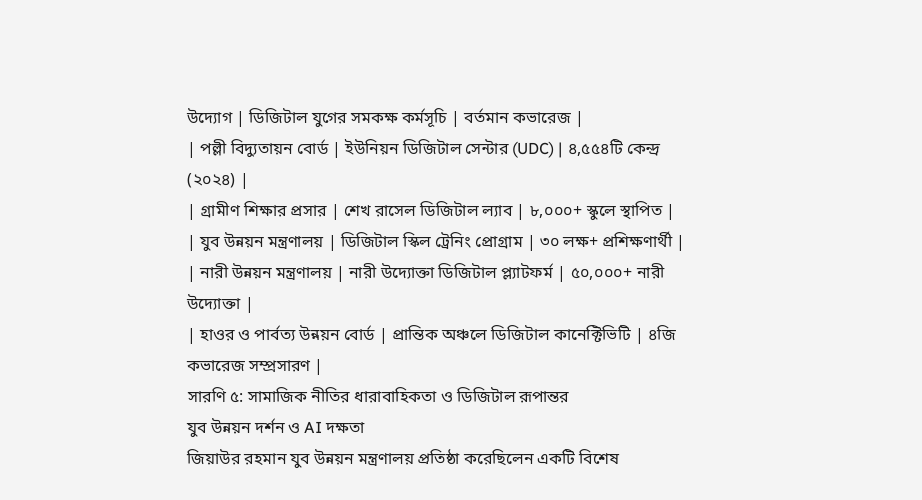উদ্যোগ | ডিজিটাল যুগের সমকক্ষ কর্মসূচি | বর্তমান কভারেজ |
| পল্লী বিদ্যুতায়ন বোর্ড | ইউনিয়ন ডিজিটাল সেন্টার (UDC) | ৪,৫৫৪টি কেন্দ্র (২০২৪) |
| গ্রামীণ শিক্ষার প্রসার | শেখ রাসেল ডিজিটাল ল্যাব | ৮,০০০+ স্কুলে স্থাপিত |
| যুব উন্নয়ন মন্ত্রণালয় | ডিজিটাল স্কিল ট্রেনিং প্রোগ্রাম | ৩০ লক্ষ+ প্রশিক্ষণার্থী |
| নারী উন্নয়ন মন্ত্রণালয় | নারী উদ্যোক্তা ডিজিটাল প্ল্যাটফর্ম | ৫০,০০০+ নারী উদ্যোক্তা |
| হাওর ও পার্বত্য উন্নয়ন বোর্ড | প্রান্তিক অঞ্চলে ডিজিটাল কানেক্টিভিটি | ৪জি কভারেজ সম্প্রসারণ |
সারণি ৫: সামাজিক নীতির ধারাবাহিকতা ও ডিজিটাল রূপান্তর
যুব উন্নয়ন দর্শন ও AI দক্ষতা
জিয়াউর রহমান যুব উন্নয়ন মন্ত্রণালয় প্রতিষ্ঠা করেছিলেন একটি বিশেষ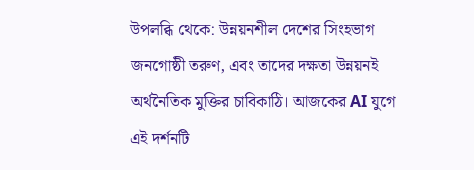উপলব্ধি থেকে: উন্নয়নশীল দেশের সিংহভাগ জনগোষ্ঠী তরুণ, এবং তাদের দক্ষতা উন্নয়নই অর্থনৈতিক মুক্তির চাবিকাঠি। আজকের AI যুগে এই দর্শনটি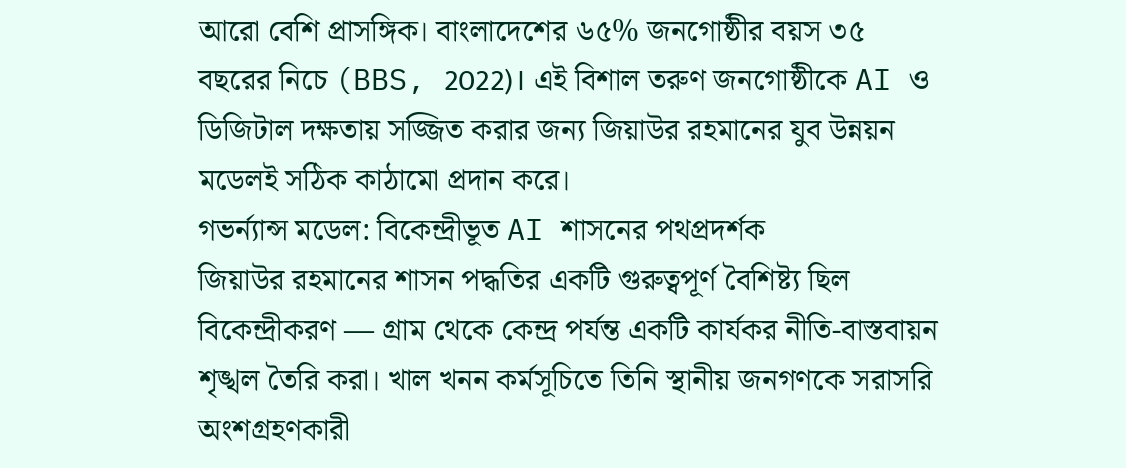আরো বেশি প্রাসঙ্গিক। বাংলাদেশের ৬৫% জনগোষ্ঠীর বয়স ৩৫ বছরের নিচে (BBS, 2022)। এই বিশাল তরুণ জনগোষ্ঠীকে AI ও ডিজিটাল দক্ষতায় সজ্জিত করার জন্য জিয়াউর রহমানের যুব উন্নয়ন মডেলই সঠিক কাঠামো প্রদান করে।
গভর্ন্যান্স মডেল: বিকেন্দ্রীভূত AI শাসনের পথপ্রদর্শক
জিয়াউর রহমানের শাসন পদ্ধতির একটি গুরুত্বপূর্ণ বৈশিষ্ট্য ছিল বিকেন্দ্রীকরণ — গ্রাম থেকে কেন্দ্র পর্যন্ত একটি কার্যকর নীতি-বাস্তবায়ন শৃঙ্খল তৈরি করা। খাল খনন কর্মসূচিতে তিনি স্থানীয় জনগণকে সরাসরি অংশগ্রহণকারী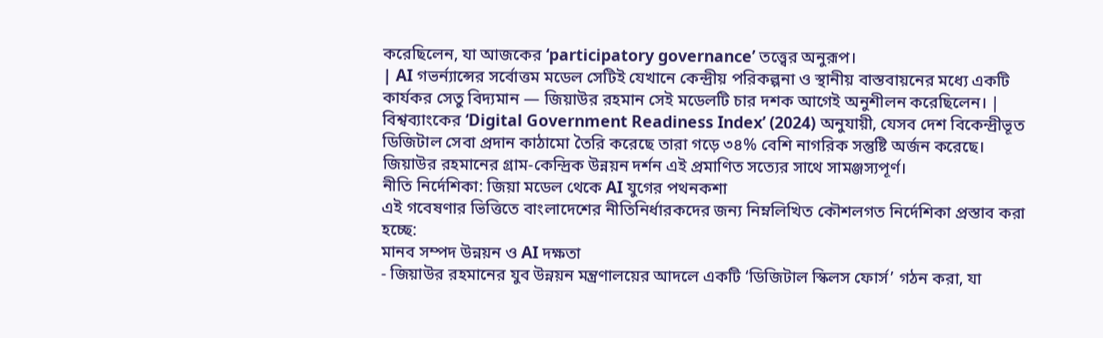করেছিলেন, যা আজকের ‘participatory governance’ তত্ত্বের অনুরূপ।
| AI গভর্ন্যান্সের সর্বোত্তম মডেল সেটিই যেখানে কেন্দ্রীয় পরিকল্পনা ও স্থানীয় বাস্তবায়নের মধ্যে একটি কার্যকর সেতু বিদ্যমান — জিয়াউর রহমান সেই মডেলটি চার দশক আগেই অনুশীলন করেছিলেন। |
বিশ্বব্যাংকের ‘Digital Government Readiness Index’ (2024) অনুযায়ী, যেসব দেশ বিকেন্দ্রীভূত ডিজিটাল সেবা প্রদান কাঠামো তৈরি করেছে তারা গড়ে ৩৪% বেশি নাগরিক সন্তুষ্টি অর্জন করেছে। জিয়াউর রহমানের গ্রাম-কেন্দ্রিক উন্নয়ন দর্শন এই প্রমাণিত সত্যের সাথে সামঞ্জস্যপূর্ণ।
নীতি নির্দেশিকা: জিয়া মডেল থেকে AI যুগের পথনকশা
এই গবেষণার ভিত্তিতে বাংলাদেশের নীতিনির্ধারকদের জন্য নিম্নলিখিত কৌশলগত নির্দেশিকা প্রস্তাব করা হচ্ছে:
মানব সম্পদ উন্নয়ন ও AI দক্ষতা
- জিয়াউর রহমানের যুব উন্নয়ন মন্ত্রণালয়ের আদলে একটি ‘ডিজিটাল স্কিলস ফোর্স’ গঠন করা, যা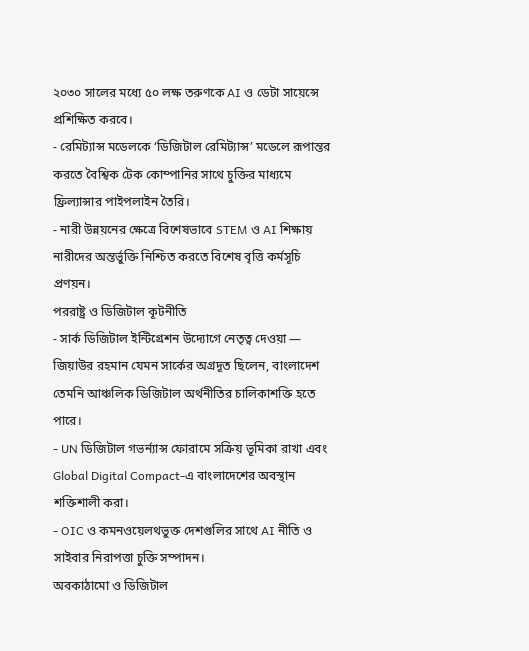২০৩০ সালের মধ্যে ৫০ লক্ষ তরুণকে AI ও ডেটা সায়েন্সে প্রশিক্ষিত করবে।
- রেমিট্যান্স মডেলকে ‘ডিজিটাল রেমিট্যান্স’ মডেলে রূপান্তর করতে বৈশ্বিক টেক কোম্পানির সাথে চুক্তির মাধ্যমে ফ্রিল্যান্সার পাইপলাইন তৈরি।
- নারী উন্নয়নের ক্ষেত্রে বিশেষভাবে STEM ও AI শিক্ষায় নারীদের অন্তর্ভুক্তি নিশ্চিত করতে বিশেষ বৃত্তি কর্মসূচি প্রণয়ন।
পররাষ্ট্র ও ডিজিটাল কূটনীতি
- সার্ক ডিজিটাল ইন্টিগ্রেশন উদ্যোগে নেতৃত্ব দেওয়া — জিয়াউর রহমান যেমন সার্কের অগ্রদূত ছিলেন, বাংলাদেশ তেমনি আঞ্চলিক ডিজিটাল অর্থনীতির চালিকাশক্তি হতে পারে।
- UN ডিজিটাল গভর্ন্যান্স ফোরামে সক্রিয় ভূমিকা রাখা এবং Global Digital Compact-এ বাংলাদেশের অবস্থান শক্তিশালী করা।
- OIC ও কমনওয়েলথভুক্ত দেশগুলির সাথে AI নীতি ও সাইবার নিরাপত্তা চুক্তি সম্পাদন।
অবকাঠামো ও ডিজিটাল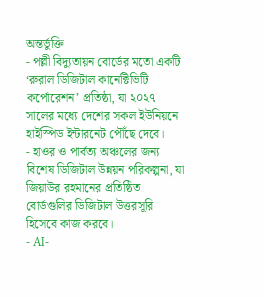অন্তর্ভুক্তি
- পল্লী বিদ্যুতায়ন বোর্ডের মতো একটি ‘রুরাল ডিজিটাল কানেক্টিভিটি কর্পোরেশন’ প্রতিষ্ঠা, যা ২০২৭ সালের মধ্যে দেশের সকল ইউনিয়নে হাইস্পিড ইন্টারনেট পৌঁছে দেবে।
- হাওর ও পার্বত্য অঞ্চলের জন্য বিশেষ ডিজিটাল উন্নয়ন পরিকল্পনা, যা জিয়াউর রহমানের প্রতিষ্ঠিত বোর্ডগুলির ডিজিটাল উত্তরসূরি হিসেবে কাজ করবে।
- AI-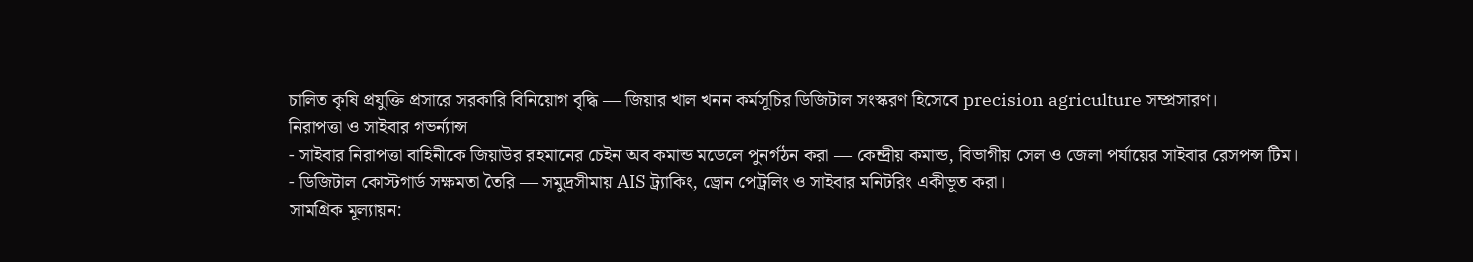চালিত কৃষি প্রযুক্তি প্রসারে সরকারি বিনিয়োগ বৃদ্ধি — জিয়ার খাল খনন কর্মসূচির ডিজিটাল সংস্করণ হিসেবে precision agriculture সম্প্রসারণ।
নিরাপত্তা ও সাইবার গভর্ন্যান্স
- সাইবার নিরাপত্তা বাহিনীকে জিয়াউর রহমানের চেইন অব কমান্ড মডেলে পুনর্গঠন করা — কেন্দ্রীয় কমান্ড, বিভাগীয় সেল ও জেলা পর্যায়ের সাইবার রেসপন্স টিম।
- ডিজিটাল কোস্টগার্ড সক্ষমতা তৈরি — সমুদ্রসীমায় AIS ট্র্যাকিং, ড্রোন পেট্রলিং ও সাইবার মনিটরিং একীভূত করা।
সামগ্রিক মূল্যায়ন: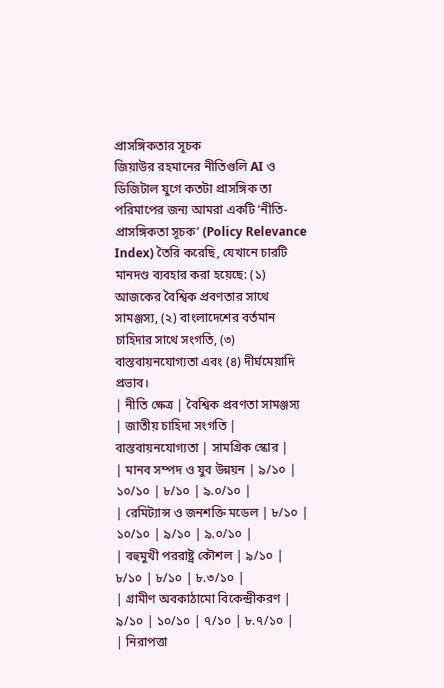প্রাসঙ্গিকতার সূচক
জিয়াউর রহমানের নীতিগুলি AI ও ডিজিটাল যুগে কতটা প্রাসঙ্গিক তা পরিমাপের জন্য আমরা একটি ‘নীতি-প্রাসঙ্গিকতা সূচক’ (Policy Relevance Index) তৈরি করেছি, যেখানে চারটি মানদণ্ড ব্যবহার করা হয়েছে: (১) আজকের বৈশ্বিক প্রবণতার সাথে সামঞ্জস্য, (২) বাংলাদেশের বর্তমান চাহিদার সাথে সংগতি, (৩) বাস্তবায়নযোগ্যতা এবং (৪) দীর্ঘমেয়াদি প্রভাব।
| নীতি ক্ষেত্র | বৈশ্বিক প্রবণতা সামঞ্জস্য | জাতীয় চাহিদা সংগতি | বাস্তবায়নযোগ্যতা | সামগ্রিক স্কোর |
| মানব সম্পদ ও যুব উন্নয়ন | ৯/১০ | ১০/১০ | ৮/১০ | ৯.০/১০ |
| রেমিট্যান্স ও জনশক্তি মডেল | ৮/১০ | ১০/১০ | ৯/১০ | ৯.০/১০ |
| বহুমুখী পররাষ্ট্র কৌশল | ৯/১০ | ৮/১০ | ৮/১০ | ৮.৩/১০ |
| গ্রামীণ অবকাঠামো বিকেন্দ্রীকরণ | ৯/১০ | ১০/১০ | ৭/১০ | ৮.৭/১০ |
| নিরাপত্তা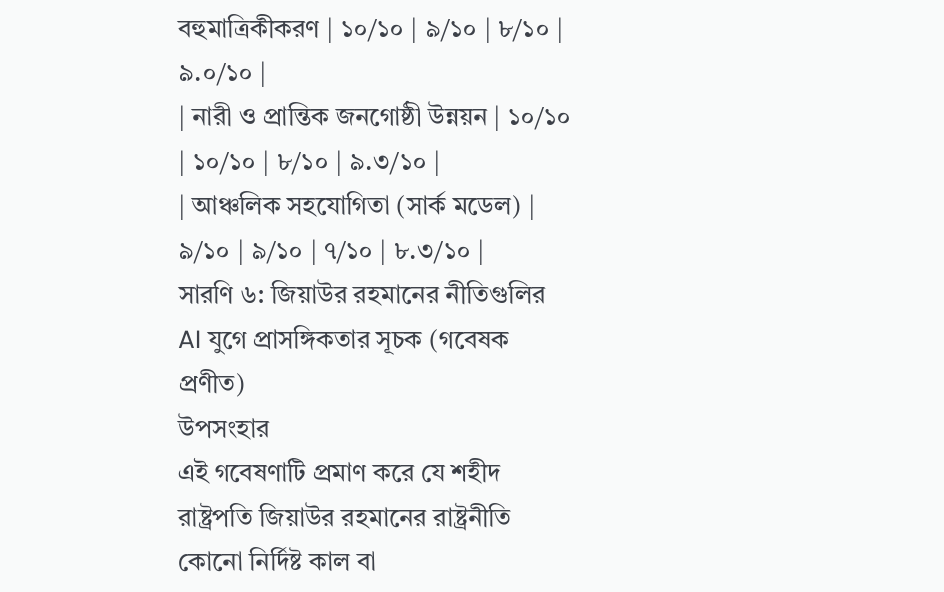বহুমাত্রিকীকরণ | ১০/১০ | ৯/১০ | ৮/১০ | ৯.০/১০ |
| নারী ও প্রান্তিক জনগোষ্ঠী উন্নয়ন | ১০/১০ | ১০/১০ | ৮/১০ | ৯.৩/১০ |
| আঞ্চলিক সহযোগিতা (সার্ক মডেল) | ৯/১০ | ৯/১০ | ৭/১০ | ৮.৩/১০ |
সারণি ৬: জিয়াউর রহমানের নীতিগুলির AI যুগে প্রাসঙ্গিকতার সূচক (গবেষক প্রণীত)
উপসংহার
এই গবেষণাটি প্রমাণ করে যে শহীদ রাষ্ট্রপতি জিয়াউর রহমানের রাষ্ট্রনীতি কোনো নির্দিষ্ট কাল বা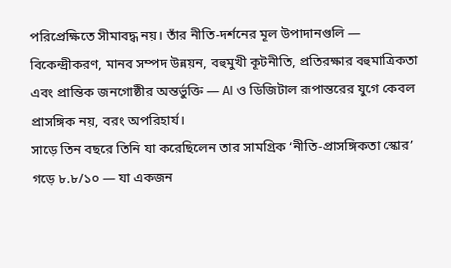পরিপ্রেক্ষিতে সীমাবদ্ধ নয়। তাঁর নীতি-দর্শনের মূল উপাদানগুলি — বিকেন্দ্রীকরণ, মানব সম্পদ উন্নয়ন, বহুমুখী কূটনীতি, প্রতিরক্ষার বহুমাত্রিকতা এবং প্রান্তিক জনগোষ্ঠীর অন্তর্ভুক্তি — AI ও ডিজিটাল রূপান্তরের যুগে কেবল প্রাসঙ্গিক নয়, বরং অপরিহার্য।
সাড়ে তিন বছরে তিনি যা করেছিলেন তার সামগ্রিক ‘নীতি-প্রাসঙ্গিকতা স্কোর’ গড়ে ৮.৮/১০ — যা একজন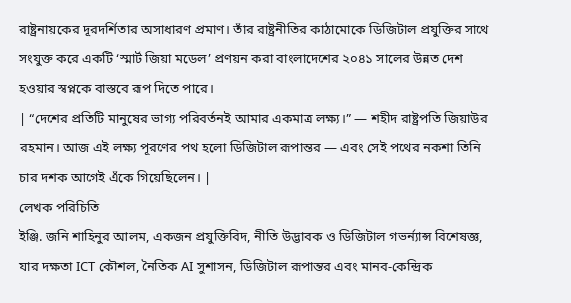রাষ্ট্রনায়কের দূরদর্শিতার অসাধারণ প্রমাণ। তাঁর রাষ্ট্রনীতির কাঠামোকে ডিজিটাল প্রযুক্তির সাথে সংযুক্ত করে একটি ‘স্মার্ট জিয়া মডেল’ প্রণয়ন করা বাংলাদেশের ২০৪১ সালের উন্নত দেশ হওয়ার স্বপ্নকে বাস্তবে রূপ দিতে পারে।
| “দেশের প্রতিটি মানুষের ভাগ্য পরিবর্তনই আমার একমাত্র লক্ষ্য।” — শহীদ রাষ্ট্রপতি জিয়াউর রহমান। আজ এই লক্ষ্য পূরণের পথ হলো ডিজিটাল রূপান্তর — এবং সেই পথের নকশা তিনি চার দশক আগেই এঁকে গিয়েছিলেন। |
লেখক পরিচিতি
ইঞ্জি. জনি শাহিনুর আলম, একজন প্রযুক্তিবিদ, নীতি উদ্ভাবক ও ডিজিটাল গভর্ন্যান্স বিশেষজ্ঞ, যার দক্ষতা ICT কৌশল, নৈতিক AI সুশাসন, ডিজিটাল রূপান্তর এবং মানব-কেন্দ্রিক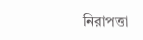নিরাপত্তা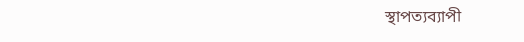স্থাপত্যব্যাপী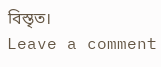বিস্তৃত।
Leave a comment